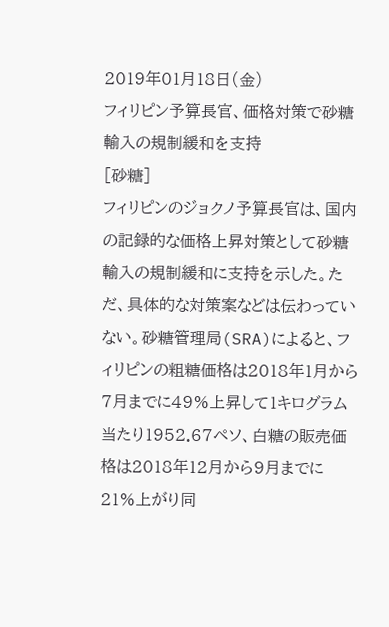2019年01月18日(金)
フィリピン予算長官、価格対策で砂糖輸入の規制緩和を支持
[砂糖]
フィリピンのジョクノ予算長官は、国内の記録的な価格上昇対策として砂糖輸入の規制緩和に支持を示した。ただ、具体的な対策案などは伝わっていない。砂糖管理局(SRA)によると、フィリピンの粗糖価格は2018年1月から7月までに49%上昇して1キログラム当たり1952.67ペソ、白糖の販売価格は2018年12月から9月までに21%上がり同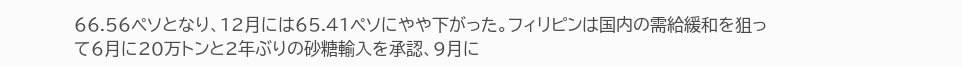66.56ペソとなり、12月には65.41ペソにやや下がった。フィリピンは国内の需給緩和を狙って6月に20万トンと2年ぶりの砂糖輸入を承認、9月に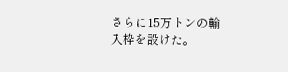さらに15万トンの輸入枠を設けた。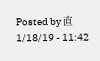Posted by 直 1/18/19 - 11:42